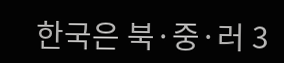한국은 북·중·러 3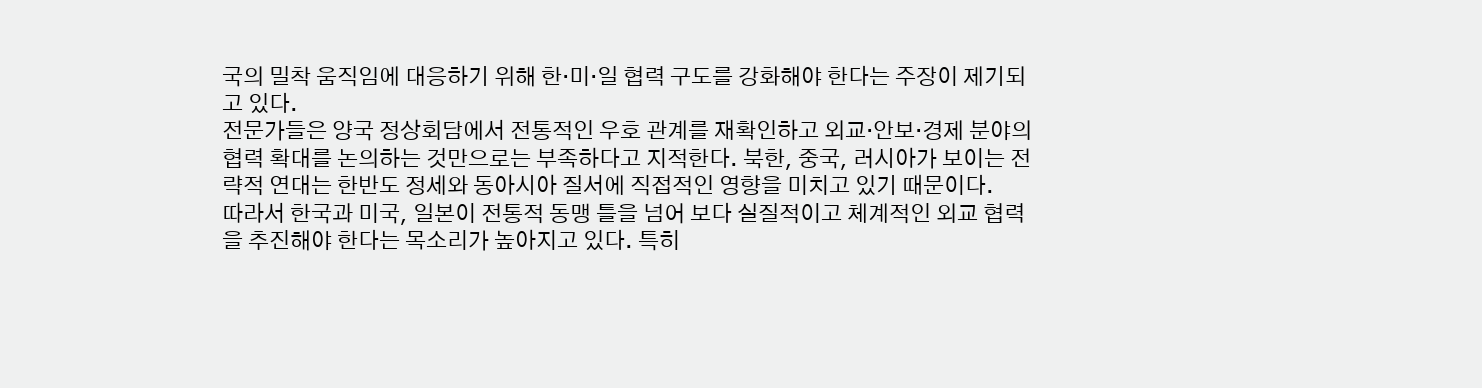국의 밀착 움직임에 대응하기 위해 한·미·일 협력 구도를 강화해야 한다는 주장이 제기되고 있다.
전문가들은 양국 정상회담에서 전통적인 우호 관계를 재확인하고 외교·안보·경제 분야의 협력 확대를 논의하는 것만으로는 부족하다고 지적한다. 북한, 중국, 러시아가 보이는 전략적 연대는 한반도 정세와 동아시아 질서에 직접적인 영향을 미치고 있기 때문이다.
따라서 한국과 미국, 일본이 전통적 동맹 틀을 넘어 보다 실질적이고 체계적인 외교 협력을 추진해야 한다는 목소리가 높아지고 있다. 특히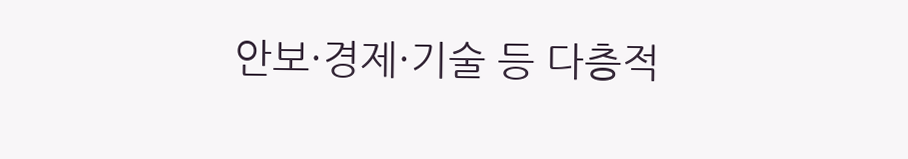안보·경제·기술 등 다층적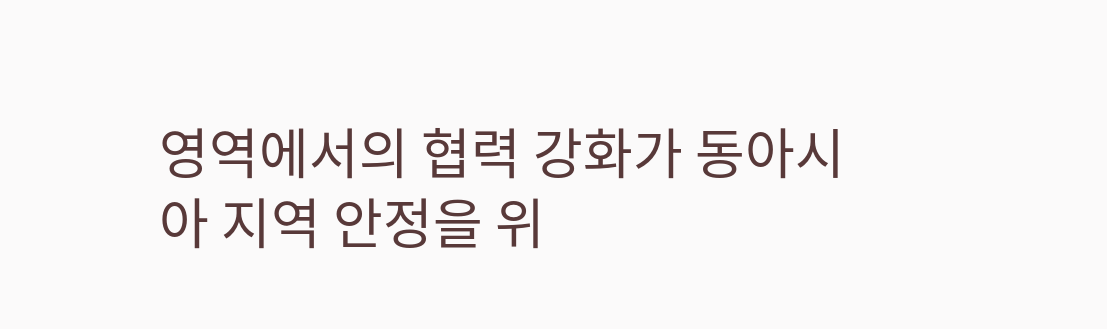영역에서의 협력 강화가 동아시아 지역 안정을 위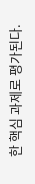한 핵심 과제로 평가된다.